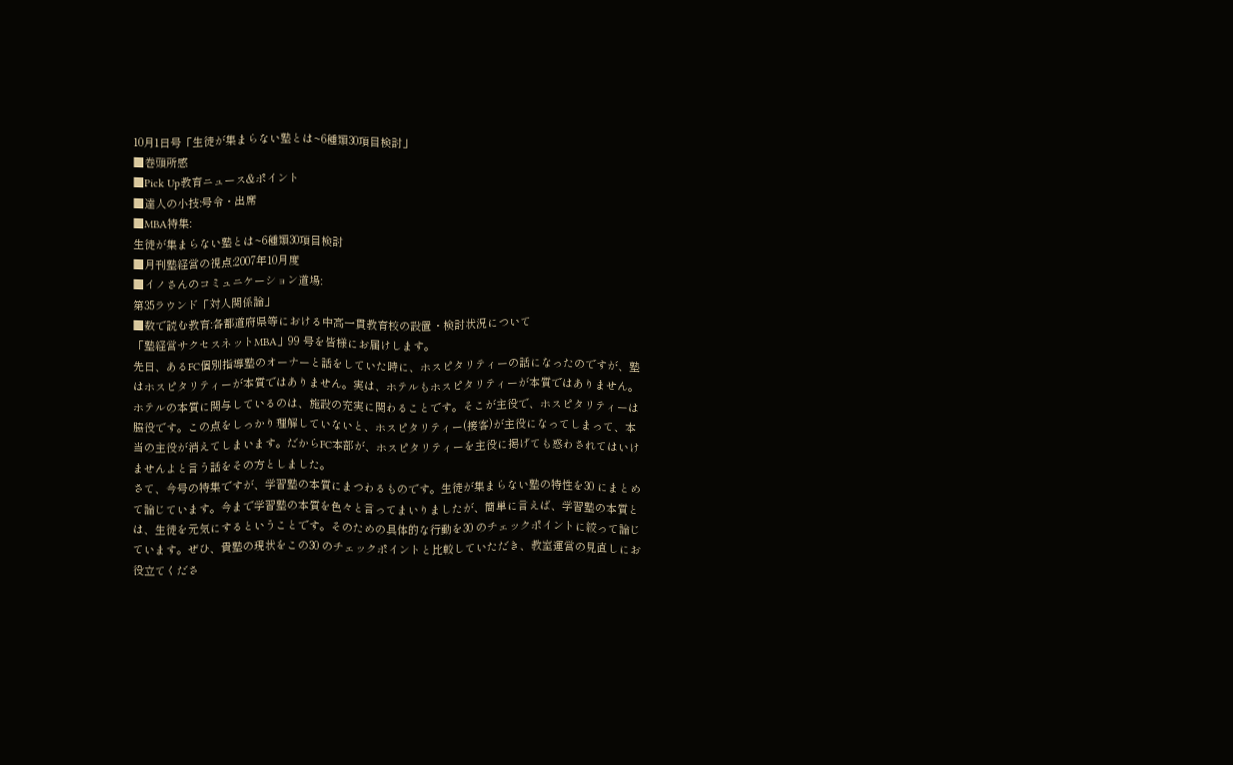10月1日号「生徒が集まらない塾とは~6種類30項目検討」
■巻頭所感
■Pick Up教育ニュース&ポイント
■達人の小技:号令・出席
■MBA特集:
生徒が集まらない塾とは~6種類30項目検討
■月刊塾経営の視点:2007年10月度
■イノさんのコミュニケーション道場:
第35ラウンド「対人関係論」
■数で読む教育:各都道府県等における中高一貫教育校の設置・検討状況について
「塾経営サクセスネットMBA」99 号を皆様にお届けします。
先日、あるFC個別指導塾のオーナーと話をしていた時に、ホスピタリティーの話になったのですが、塾はホスピタリティーが本質ではありません。実は、ホテルもホスピタリティーが本質ではありません。ホテルの本質に関与しているのは、施設の充実に関わることです。そこが主役で、ホスピタリティーは脇役です。この点をしっかり理解していないと、ホスピタリティー(接客)が主役になってしまって、本当の主役が消えてしまいます。だからFC本部が、ホスピタリティーを主役に掲げても惑わされてはいけませんよと言う話をその方としました。
さて、今号の特集ですが、学習塾の本質にまつわるものです。生徒が集まらない塾の特性を30 にまとめて論じています。今まで学習塾の本質を色々と言ってまいりましたが、簡単に言えば、学習塾の本質とは、生徒を元気にするということです。そのための具体的な行動を30 のチェックポイントに絞って論じています。ぜひ、貴塾の現状をこの30 のチェックポイントと比較していただき、教室運営の見直しにお役立てくださ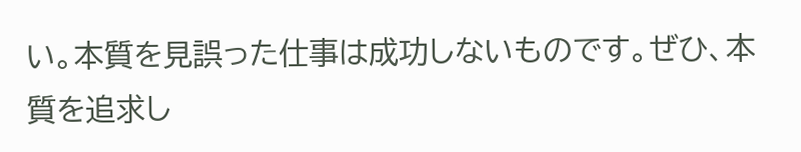い。本質を見誤った仕事は成功しないものです。ぜひ、本質を追求し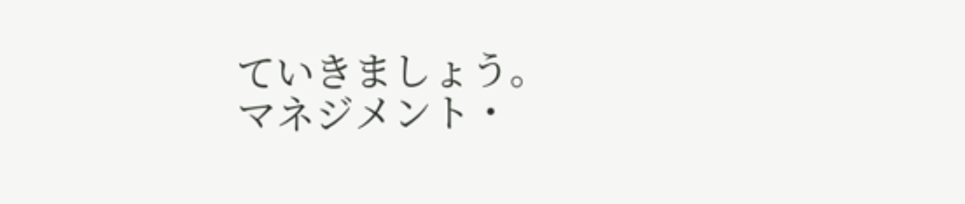ていきましょう。
マネジメント・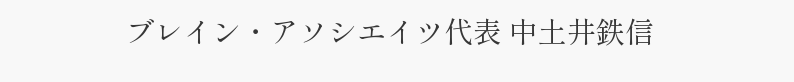ブレイン・アソシエイツ代表 中土井鉄信